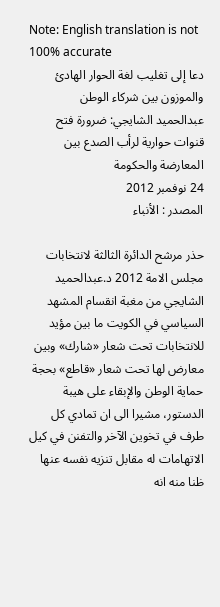Note: English translation is not 100% accurate
دعا إلى تغليب لغة الحوار الهادئ والموزون بين شركاء الوطن
عبدالحميد الشايجي: ضرورة فتح قنوات حوارية لرأب الصدع بين المعارضة والحكومة
24 نوفمبر 2012
المصدر : الأنباء

حذر مرشح الدائرة الثالثة لانتخابات مجلس الامة 2012 د.عبدالحميد الشايجي من مغبة انقسام المشهد السياسي في الكويت ما بين مؤيد للانتخابات تحت شعار «شارك» وبين معارض لها تحت شعار «قاطع» بحجة حماية الوطن والإبقاء على هيبة الدستور، مشيرا الى ان تمادي كل طرف في تخوين الآخر والتفنن في كيل الاتهامات له مقابل تنزيه نفسه عنها ظنا منه انه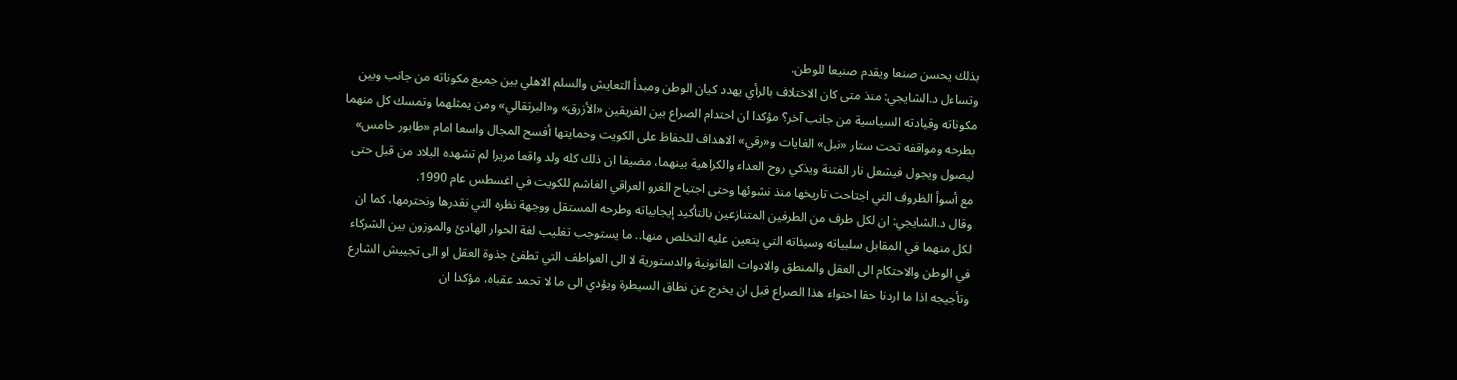بذلك يحسن صنعا ويقدم صنيعا للوطن.
وتساءل د.الشايجي: منذ متى كان الاختلاف بالرأي يهدد كيان الوطن ومبدأ التعايش والسلم الاهلي بين جميع مكوناته من جانب وبين مكوناته وقيادته السياسية من جانب آخر؟ مؤكدا ان احتدام الصراع بين الفريقين «الأزرق» و«البرتقالي» ومن يمثلهما وتمسك كل منهما بطرحه ومواقفه تحت ستار «نبل» الغايات و«رقي» الاهداف للحفاظ على الكويت وحمايتها أفسح المجال واسعا امام «طابور خامس» ليصول ويجول فيشعل نار الفتنة ويذكي روح العداء والكراهية بينهما، مضيفا ان ذلك كله ولد واقعا مريرا لم تشهده البلاد من قبل حتى مع أسوأ الظروف التي اجتاحت تاريخها منذ نشوئها وحتى اجتياح الغرو العراقي الغاشم للكويت في اغسطس عام 1990.
وقال د.الشايجي: ان لكل طرف من الطرفين المتنازعين بالتأكيد إيجابياته وطرحه المستقل ووجهة نظره التي نقدرها ونحترمها، كما ان لكل منهما في المقابل سلبياته وسيئاته التي يتعين عليه التخلص منها.. ما يستوجب تغليب لغة الحوار الهادئ والموزون بين الشركاء في الوطن والاحتكام الى العقل والمنطق والادوات القانونية والدستورية لا الى العواطف التي تطفئ جذوة العقل او الى تجييش الشارع وتأجيجه اذا ما اردنا حقا احتواء هذا الصراع قبل ان يخرج عن نطاق السيطرة ويؤدي الى ما لا تحمد عقباه، مؤكدا ان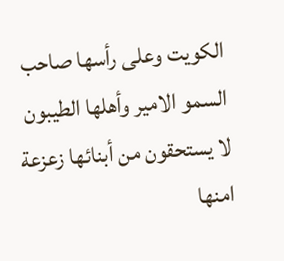الكويت وعلى رأسها صاحب السمو الامير وأهلها الطيبون لا يستحقون من أبنائها زعزعة امنها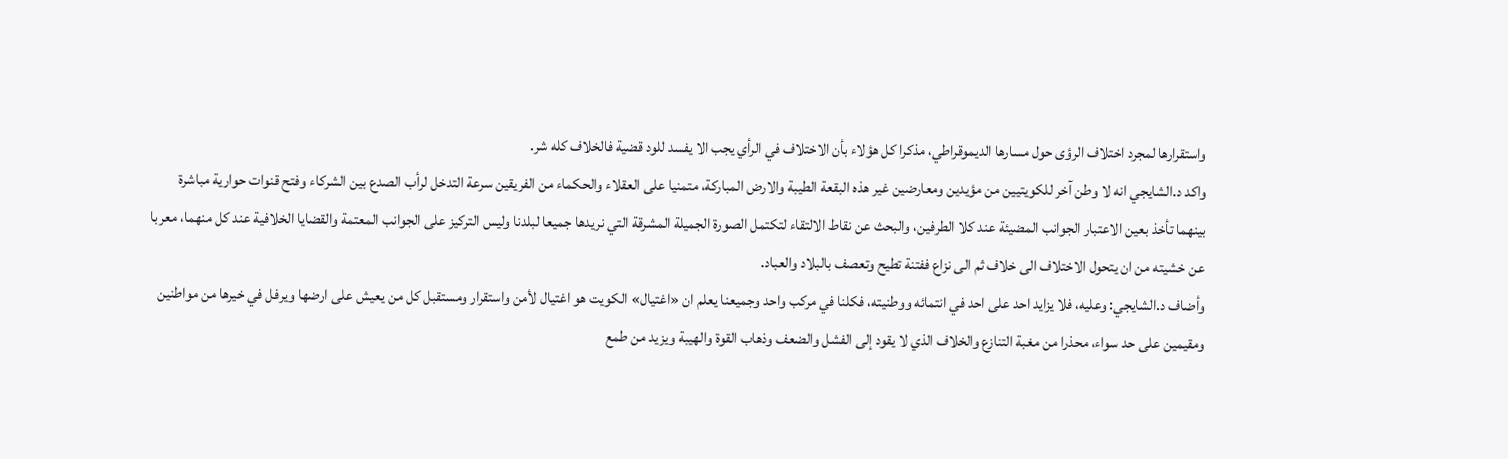واستقرارها لمجرد اختلاف الرؤى حول مسارها الديموقراطي، مذكرا كل هؤلاء بأن الاختلاف في الرأي يجب الا يفسد للود قضية فالخلاف كله شر.
واكد د.الشايجي انه لا وطن آخر للكويتيين من مؤيدين ومعارضين غير هذه البقعة الطيبة والارض المباركة، متمنيا على العقلاء والحكماء من الفريقين سرعة التدخل لرأب الصدع بين الشركاء وفتح قنوات حوارية مباشرة بينهما تأخذ بعين الاعتبار الجوانب المضيئة عند كلا الطرفين، والبحث عن نقاط الالتقاء لتكتمل الصورة الجميلة المشرقة التي نريدها جميعا لبلدنا وليس التركيز على الجوانب المعتمة والقضايا الخلافية عند كل منهما، معربا عن خشيته من ان يتحول الاختلاف الى خلاف ثم الى نزاع ففتنة تطيح وتعصف بالبلاد والعباد.
وأضاف د.الشايجي: وعليه، فلا يزايد احد على احد في انتمائه ووطنيته، فكلنا في مركب واحد وجميعنا يعلم ان «اغتيال» الكويت هو اغتيال لأمن واستقرار ومستقبل كل من يعيش على ارضها ويرفل في خيرها من مواطنين ومقيمين على حد سواء، محذرا من مغبة التنازع والخلاف الذي لا يقود إلى الفشل والضعف وذهاب القوة والهيبة ويزيد من طمع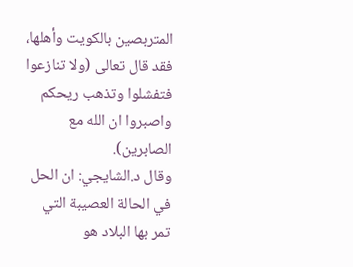المتربصين بالكويت وأهلها، فقد قال تعالى (ولا تنازعوا فتفشلوا وتذهب ريحكم واصبروا ان الله مع الصابرين).
وقال د.الشايجي: ان الحل في الحالة العصيبة التي تمر بها البلاد هو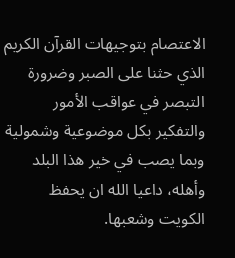الاعتصام بتوجيهات القرآن الكريم الذي حثنا على الصبر وضرورة التبصر في عواقب الأمور والتفكير بكل موضوعية وشمولية وبما يصب في خير هذا البلد وأهله، داعيا الله ان يحفظ الكويت وشعبها.